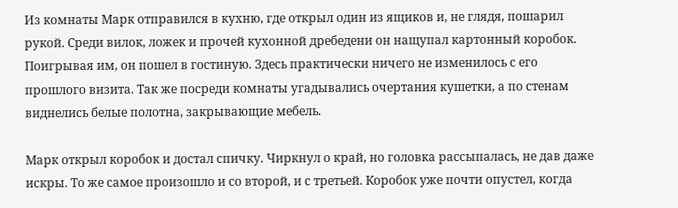Из комнаты Марк отправился в кухню, где открыл один из ящиков и, не глядя, пошарил рукой. Среди вилок, ложек и прочей кухонной дребедени он нащупал картонный коробок. Поигрывая им, он пошел в гостиную. Здесь практически ничего не изменилось с его прошлого визита. Так же посреди комнаты угадывались очертания кушетки, а по стенам виднелись белые полотна, закрывающие мебель.

Марк открыл коробок и достал спичку. Чиркнул о край, но головка рассыпалась, не дав даже искры. То же самое произошло и со второй, и с третьей. Коробок уже почти опустел, когда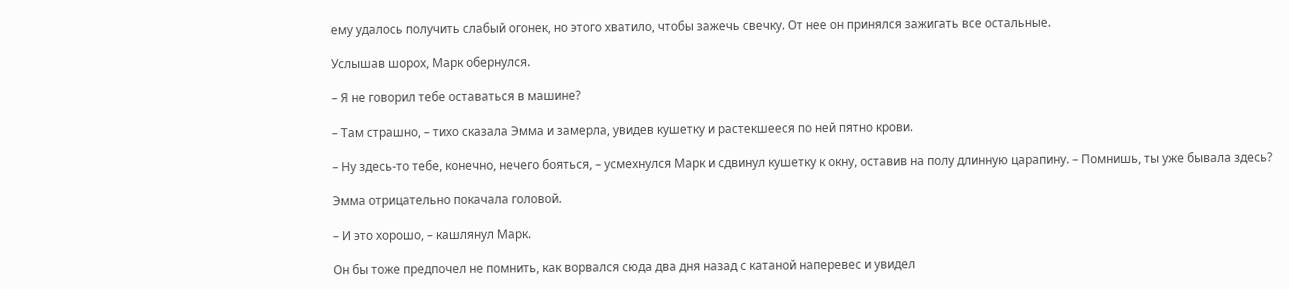ему удалось получить слабый огонек, но этого хватило, чтобы зажечь свечку. От нее он принялся зажигать все остальные.

Услышав шорох, Марк обернулся.

– Я не говорил тебе оставаться в машине?

– Там страшно, – тихо сказала Эмма и замерла, увидев кушетку и растекшееся по ней пятно крови.

– Ну здесь-то тебе, конечно, нечего бояться, – усмехнулся Марк и сдвинул кушетку к окну, оставив на полу длинную царапину. – Помнишь, ты уже бывала здесь?

Эмма отрицательно покачала головой.

– И это хорошо, – кашлянул Марк.

Он бы тоже предпочел не помнить, как ворвался сюда два дня назад с катаной наперевес и увидел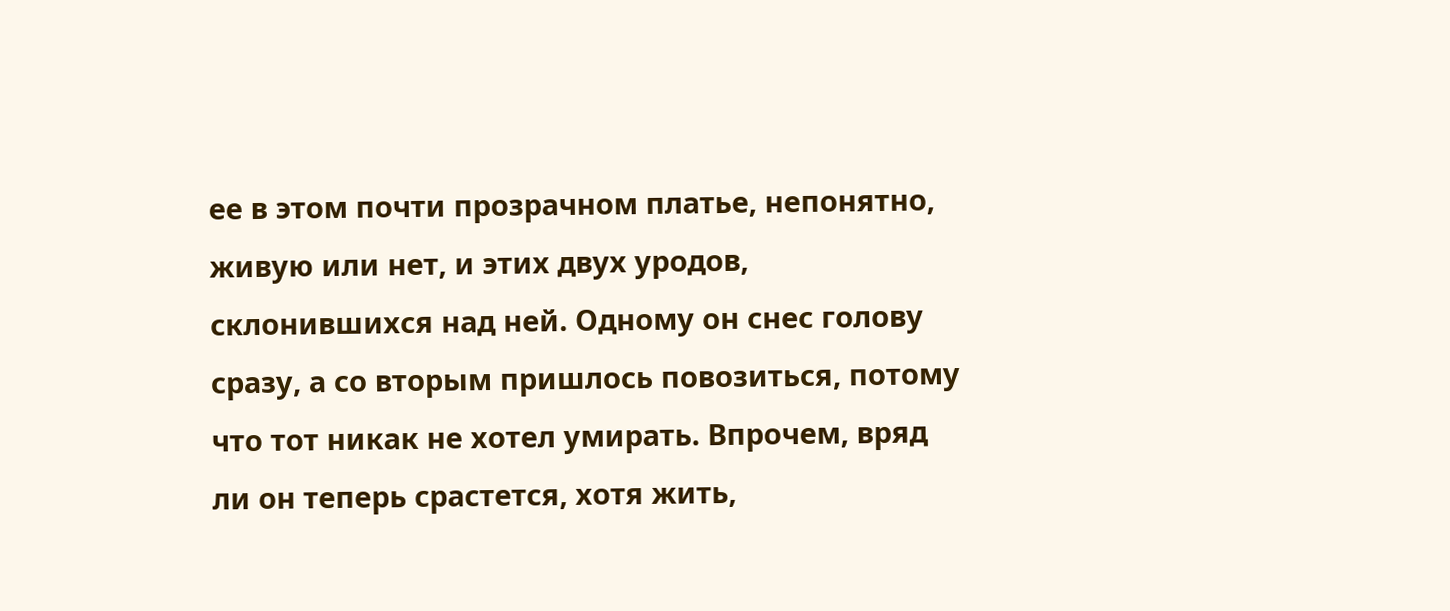ее в этом почти прозрачном платье, непонятно, живую или нет, и этих двух уродов, склонившихся над ней. Одному он снес голову сразу, а со вторым пришлось повозиться, потому что тот никак не хотел умирать. Впрочем, вряд ли он теперь срастется, хотя жить,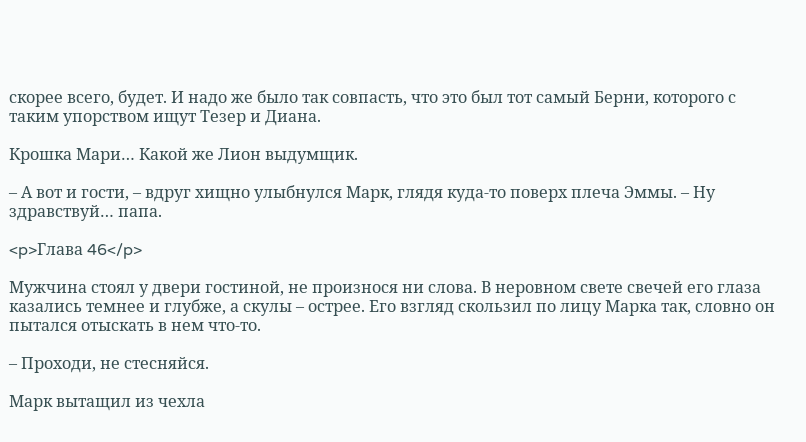скорее всего, будет. И надо же было так совпасть, что это был тот самый Берни, которого с таким упорством ищут Тезер и Диана.

Крошка Мари… Какой же Лион выдумщик.

– А вот и гости, – вдруг хищно улыбнулся Марк, глядя куда-то поверх плеча Эммы. – Ну здравствуй… папа.

<p>Глава 46</p>

Мужчина стоял у двери гостиной, не произнося ни слова. В неровном свете свечей его глаза казались темнее и глубже, а скулы – острее. Его взгляд скользил по лицу Марка так, словно он пытался отыскать в нем что-то.

– Проходи, не стесняйся.

Марк вытащил из чехла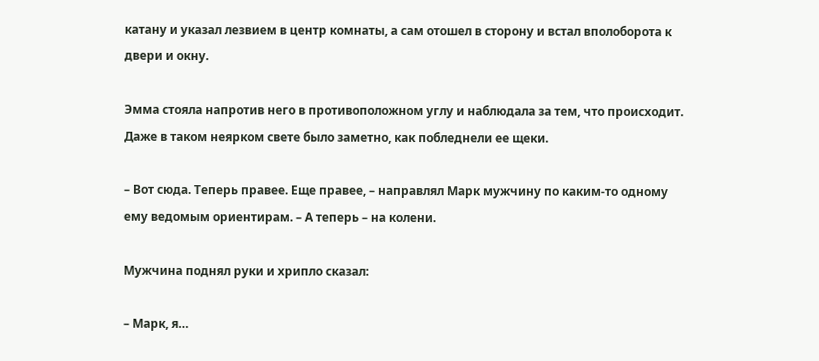катану и указал лезвием в центр комнаты, а сам отошел в сторону и встал вполоборота к двери и окну.

Эмма стояла напротив него в противоположном углу и наблюдала за тем, что происходит. Даже в таком неярком свете было заметно, как побледнели ее щеки.

– Вот сюда. Теперь правее. Еще правее, – направлял Марк мужчину по каким-то одному ему ведомым ориентирам. – А теперь – на колени.

Мужчина поднял руки и хрипло сказал:

– Марк, я…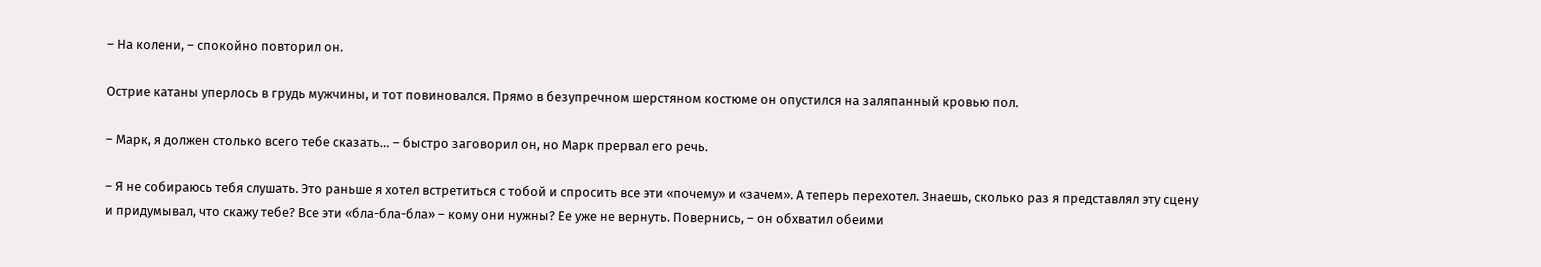– На колени, – спокойно повторил он.

Острие катаны уперлось в грудь мужчины, и тот повиновался. Прямо в безупречном шерстяном костюме он опустился на заляпанный кровью пол.

– Марк, я должен столько всего тебе сказать… – быстро заговорил он, но Марк прервал его речь.

– Я не собираюсь тебя слушать. Это раньше я хотел встретиться с тобой и спросить все эти «почему» и «зачем». А теперь перехотел. Знаешь, сколько раз я представлял эту сцену и придумывал, что скажу тебе? Все эти «бла-бла-бла» – кому они нужны? Ее уже не вернуть. Повернись, – он обхватил обеими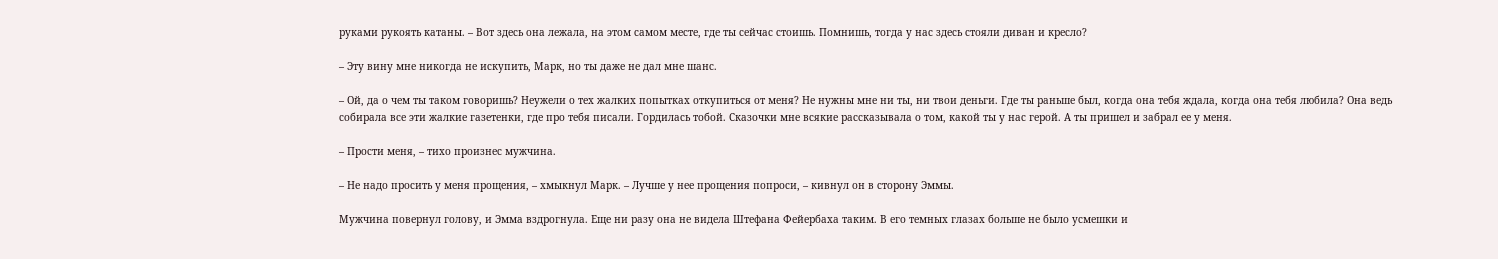руками рукоять катаны. – Вот здесь она лежала, на этом самом месте, где ты сейчас стоишь. Помнишь, тогда у нас здесь стояли диван и кресло?

– Эту вину мне никогда не искупить, Марк, но ты даже не дал мне шанс.

– Ой, да о чем ты таком говоришь? Неужели о тех жалких попытках откупиться от меня? Не нужны мне ни ты, ни твои деньги. Где ты раньше был, когда она тебя ждала, когда она тебя любила? Она ведь собирала все эти жалкие газетенки, где про тебя писали. Гордилась тобой. Сказочки мне всякие рассказывала о том, какой ты у нас герой. А ты пришел и забрал ее у меня.

– Прости меня, – тихо произнес мужчина.

– Не надо просить у меня прощения, – хмыкнул Марк. – Лучше у нее прощения попроси, – кивнул он в сторону Эммы.

Мужчина повернул голову, и Эмма вздрогнула. Еще ни разу она не видела Штефана Фейербаха таким. В его темных глазах больше не было усмешки и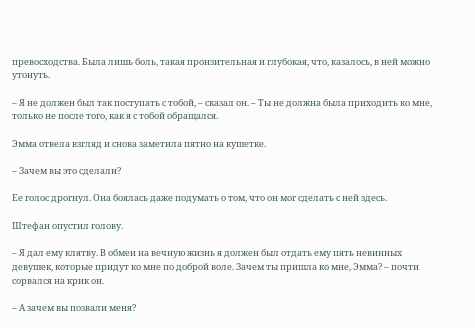превосходства. Была лишь боль, такая пронзительная и глубокая, что, казалось, в ней можно утонуть.

– Я не должен был так поступать с тобой, – сказал он. – Ты не должна была приходить ко мне, только не после того, как я с тобой обращался.

Эмма отвела взгляд и снова заметила пятно на кушетке.

– Зачем вы это сделали?

Ее голос дрогнул. Она боялась даже подумать о том, что он мог сделать с ней здесь.

Штефан опустил голову.

– Я дал ему клятву. В обмен на вечную жизнь я должен был отдать ему пять невинных девушек, которые придут ко мне по доброй воле. Зачем ты пришла ко мне, Эмма? – почти сорвался на крик он.

– А зачем вы позвали меня?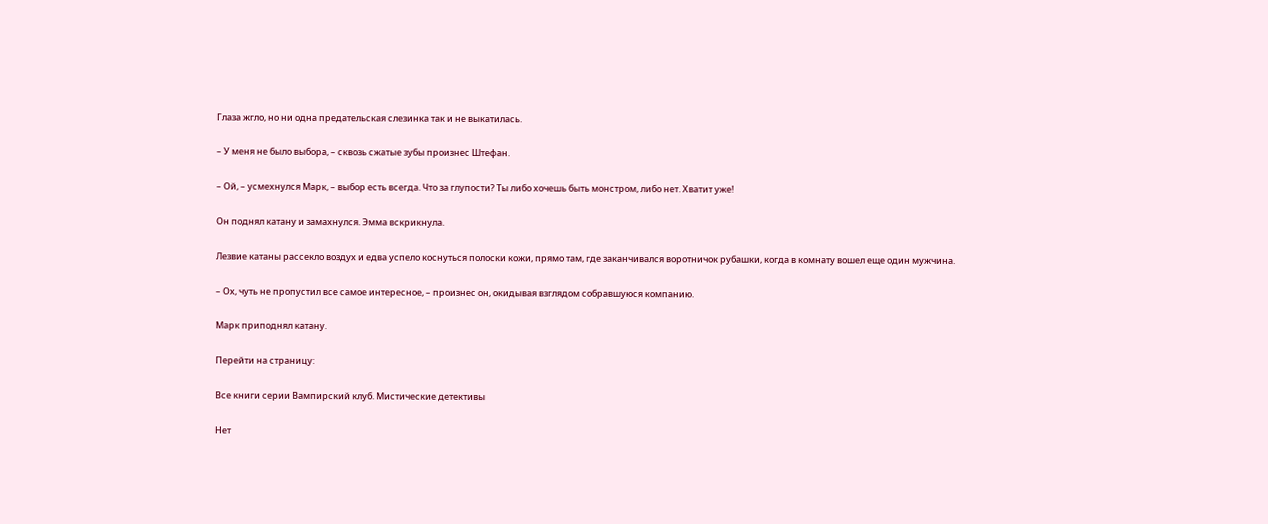Глаза жгло, но ни одна предательская слезинка так и не выкатилась.

– У меня не было выбора, – сквозь сжатые зубы произнес Штефан.

– Ой, – усмехнулся Марк, – выбор есть всегда. Что за глупости? Ты либо хочешь быть монстром, либо нет. Хватит уже!

Он поднял катану и замахнулся. Эмма вскрикнула.

Лезвие катаны рассекло воздух и едва успело коснуться полоски кожи, прямо там, где заканчивался воротничок рубашки, когда в комнату вошел еще один мужчина.

– Ох, чуть не пропустил все самое интересное, – произнес он, окидывая взглядом собравшуюся компанию.

Марк приподнял катану.

Перейти на страницу:

Все книги серии Вампирский клуб. Мистические детективы

Нет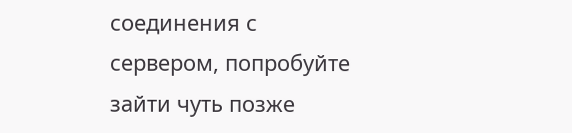соединения с сервером, попробуйте зайти чуть позже